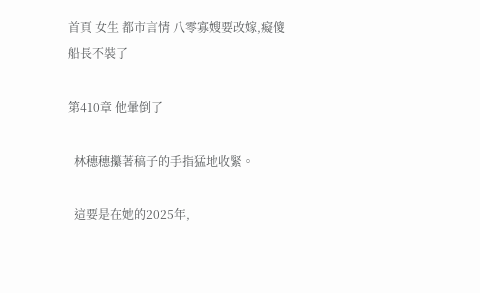首頁 女生 都市言情 八零寡嫂要改嫁,癡傻船長不裝了

第410章 他暈倒了

  林穗穗攥著稿子的手指猛地收緊。

  這要是在她的2025年,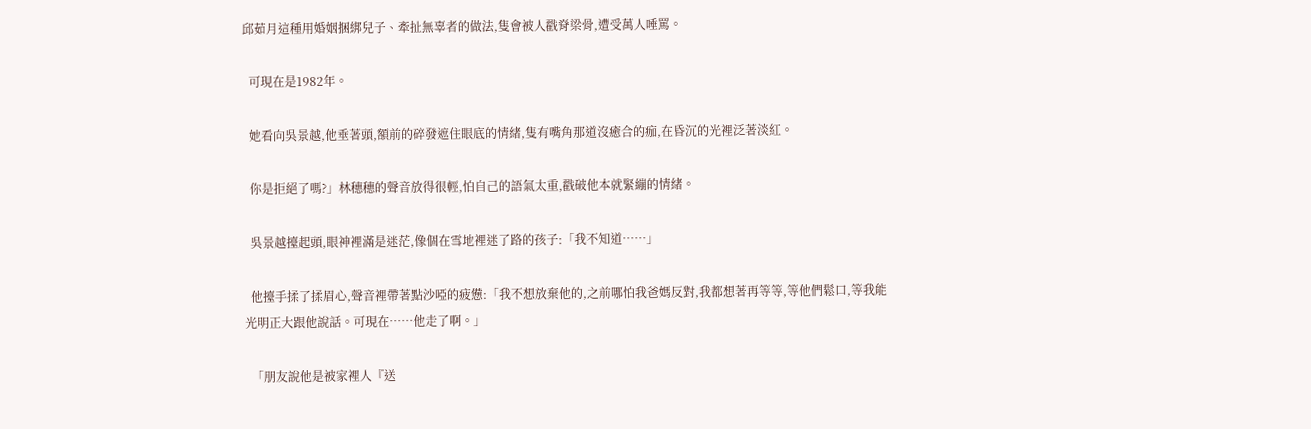邱茹月這種用婚姻捆綁兒子、牽扯無辜者的做法,隻會被人戳脊梁骨,遭受萬人唾罵。

  可現在是1982年。

  她看向吳景越,他垂著頭,額前的碎發遮住眼底的情緒,隻有嘴角那道沒癒合的痂,在昏沉的光裡泛著淡紅。

  你是拒絕了嗎?」林穗穗的聲音放得很輕,怕自己的語氣太重,戳破他本就緊繃的情緒。

  吳景越擡起頭,眼神裡滿是迷茫,像個在雪地裡迷了路的孩子:「我不知道……」

  他擡手揉了揉眉心,聲音裡帶著點沙啞的疲憊:「我不想放棄他的,之前哪怕我爸媽反對,我都想著再等等,等他們鬆口,等我能光明正大跟他說話。可現在……他走了啊。」

  「朋友說他是被家裡人『送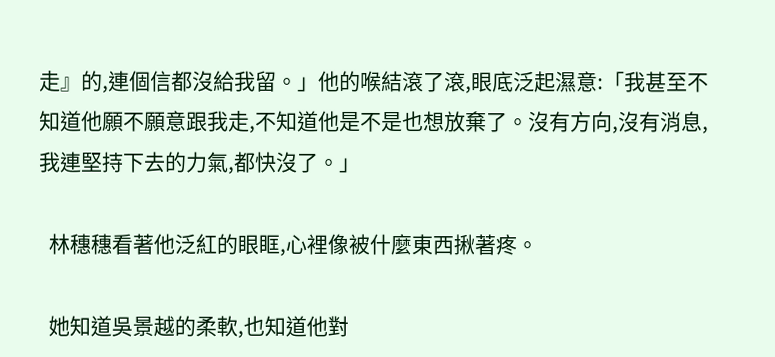走』的,連個信都沒給我留。」他的喉結滾了滾,眼底泛起濕意:「我甚至不知道他願不願意跟我走,不知道他是不是也想放棄了。沒有方向,沒有消息,我連堅持下去的力氣,都快沒了。」

  林穗穗看著他泛紅的眼眶,心裡像被什麼東西揪著疼。

  她知道吳景越的柔軟,也知道他對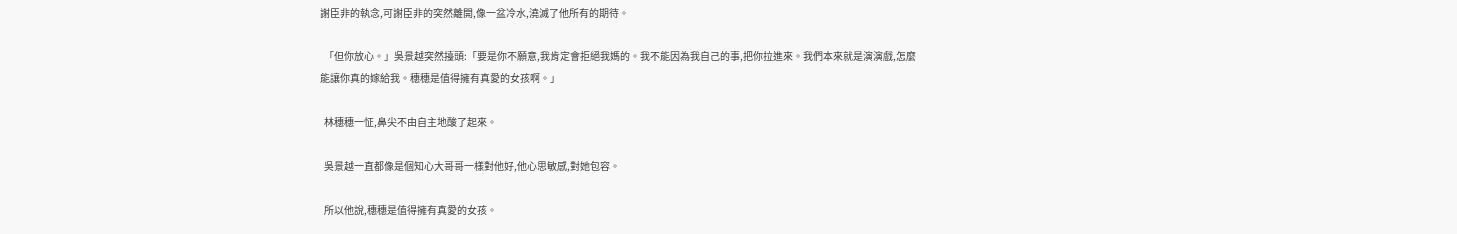謝臣非的執念,可謝臣非的突然離開,像一盆冷水,澆滅了他所有的期待。

  「但你放心。」吳景越突然擡頭:「要是你不願意,我肯定會拒絕我媽的。我不能因為我自己的事,把你拉進來。我們本來就是演演戲,怎麼能讓你真的嫁給我。穗穗是值得擁有真愛的女孩啊。」

  林穗穗一怔,鼻尖不由自主地酸了起來。

  吳景越一直都像是個知心大哥哥一樣對他好,他心思敏感,對她包容。

  所以他說,穗穗是值得擁有真愛的女孩。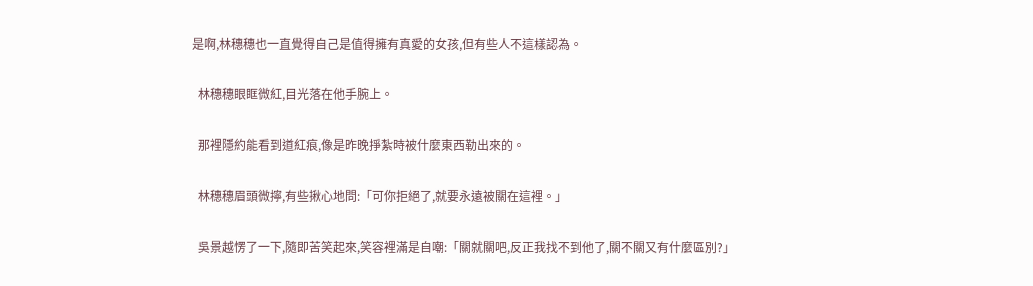是啊,林穗穗也一直覺得自己是值得擁有真愛的女孩,但有些人不這樣認為。

  林穗穗眼眶微紅,目光落在他手腕上。

  那裡隱約能看到道紅痕,像是昨晚掙紮時被什麼東西勒出來的。

  林穗穗眉頭微擰,有些揪心地問:「可你拒絕了,就要永遠被關在這裡。」

  吳景越愣了一下,隨即苦笑起來,笑容裡滿是自嘲:「關就關吧,反正我找不到他了,關不關又有什麼區別?」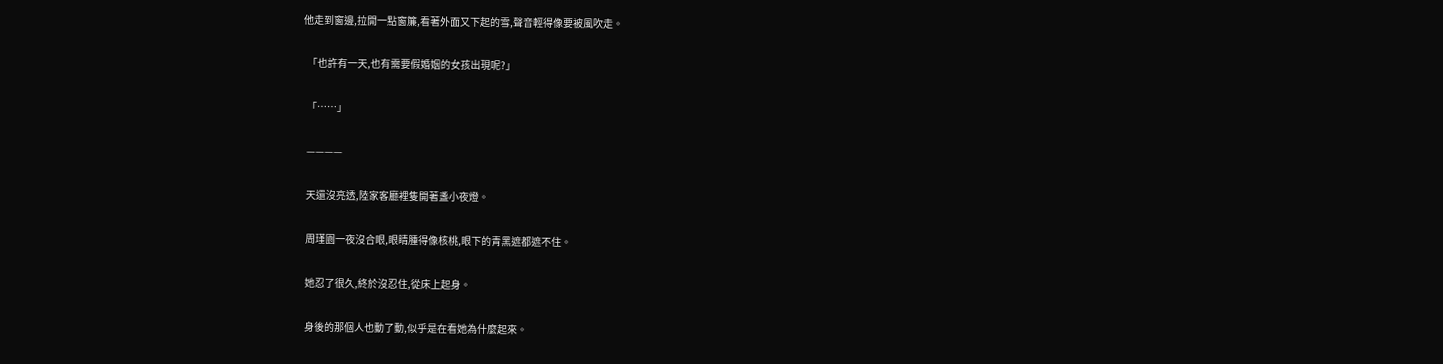他走到窗邊,拉開一點窗簾,看著外面又下起的雪,聲音輕得像要被風吹走。

  「也許有一天,也有需要假婚姻的女孩出現呢?」

  「……」

  ————

  天還沒亮透,陸家客廳裡隻開著盞小夜燈。

  周瑾園一夜沒合眼,眼睛腫得像核桃,眼下的青黑遮都遮不住。

  她忍了很久,終於沒忍住,從床上起身。

  身後的那個人也動了動,似乎是在看她為什麼起來。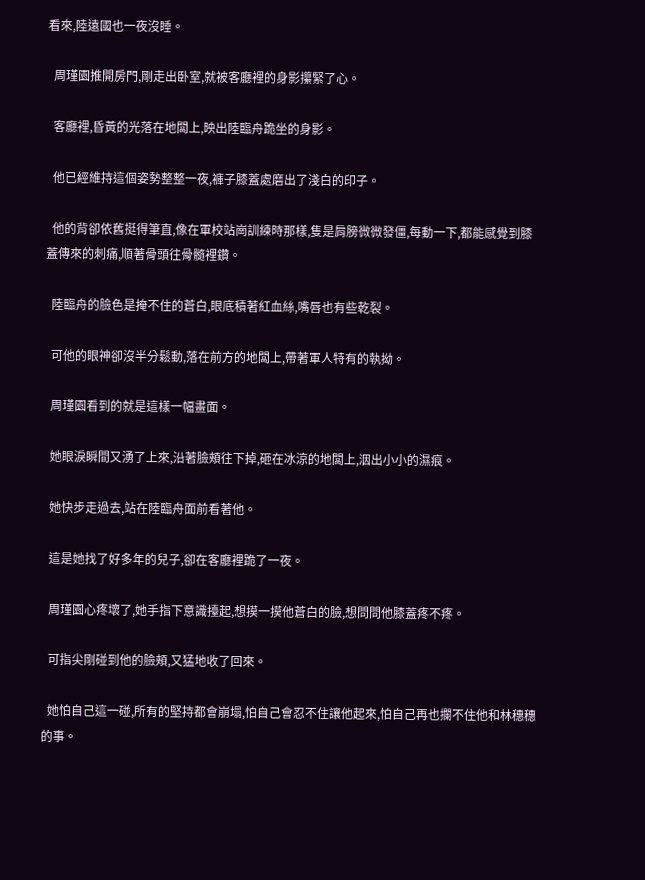看來,陸遠國也一夜沒睡。

  周瑾園推開房門,剛走出卧室,就被客廳裡的身影攥緊了心。

  客廳裡,昏黃的光落在地闆上,映出陸臨舟跪坐的身影。

  他已經維持這個姿勢整整一夜,褲子膝蓋處磨出了淺白的印子。

  他的背卻依舊挺得筆直,像在軍校站崗訓練時那樣,隻是肩膀微微發僵,每動一下,都能感覺到膝蓋傳來的刺痛,順著骨頭往骨髓裡鑽。

  陸臨舟的臉色是掩不住的蒼白,眼底積著紅血絲,嘴唇也有些乾裂。

  可他的眼神卻沒半分鬆動,落在前方的地闆上,帶著軍人特有的執拗。

  周瑾園看到的就是這樣一幅畫面。

  她眼淚瞬間又湧了上來,沿著臉頰往下掉,砸在冰涼的地闆上,洇出小小的濕痕。

  她快步走過去,站在陸臨舟面前看著他。

  這是她找了好多年的兒子,卻在客廳裡跪了一夜。

  周瑾園心疼壞了,她手指下意識擡起,想摸一摸他蒼白的臉,想問問他膝蓋疼不疼。

  可指尖剛碰到他的臉頰,又猛地收了回來。

  她怕自己這一碰,所有的堅持都會崩塌,怕自己會忍不住讓他起來,怕自己再也攔不住他和林穗穗的事。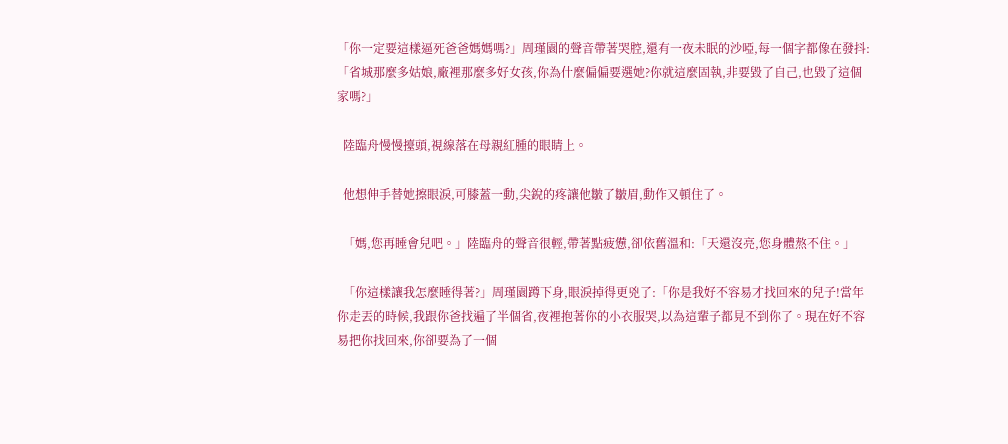「你一定要這樣逼死爸爸媽媽嗎?」周瑾園的聲音帶著哭腔,還有一夜未眠的沙啞,每一個字都像在發抖:「省城那麼多姑娘,廠裡那麼多好女孩,你為什麼偏偏要選她?你就這麼固執,非要毀了自己,也毀了這個家嗎?」

  陸臨舟慢慢擡頭,視線落在母親紅腫的眼睛上。

  他想伸手替她擦眼淚,可膝蓋一動,尖銳的疼讓他皺了皺眉,動作又頓住了。

  「媽,您再睡會兒吧。」陸臨舟的聲音很輕,帶著點疲憊,卻依舊溫和:「天還沒亮,您身體熬不住。」

  「你這樣讓我怎麼睡得著?」周瑾園蹲下身,眼淚掉得更兇了:「你是我好不容易才找回來的兒子!當年你走丟的時候,我跟你爸找遍了半個省,夜裡抱著你的小衣服哭,以為這輩子都見不到你了。現在好不容易把你找回來,你卻要為了一個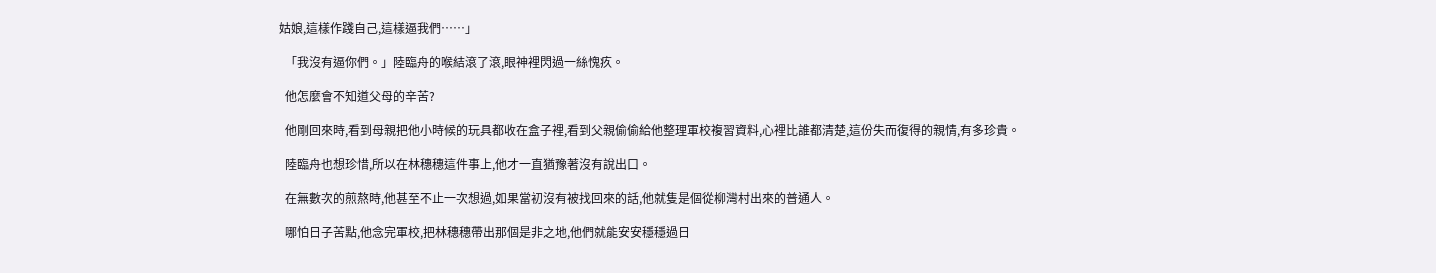姑娘,這樣作踐自己,這樣逼我們……」

  「我沒有逼你們。」陸臨舟的喉結滾了滾,眼神裡閃過一絲愧疚。

  他怎麼會不知道父母的辛苦?

  他剛回來時,看到母親把他小時候的玩具都收在盒子裡,看到父親偷偷給他整理軍校複習資料,心裡比誰都清楚,這份失而復得的親情,有多珍貴。

  陸臨舟也想珍惜,所以在林穗穗這件事上,他才一直猶豫著沒有說出口。

  在無數次的煎熬時,他甚至不止一次想過,如果當初沒有被找回來的話,他就隻是個從柳灣村出來的普通人。

  哪怕日子苦點,他念完軍校,把林穗穗帶出那個是非之地,他們就能安安穩穩過日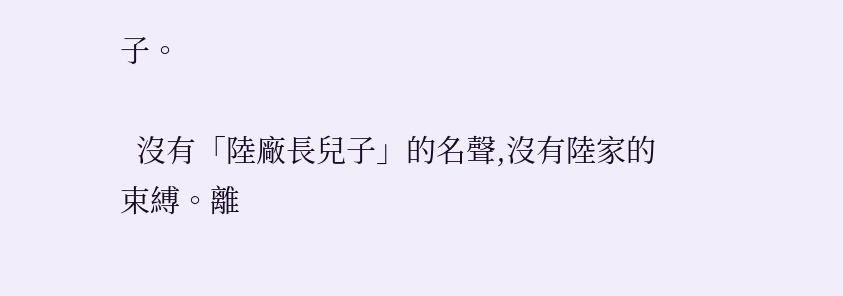子。

  沒有「陸廠長兒子」的名聲,沒有陸家的束縛。離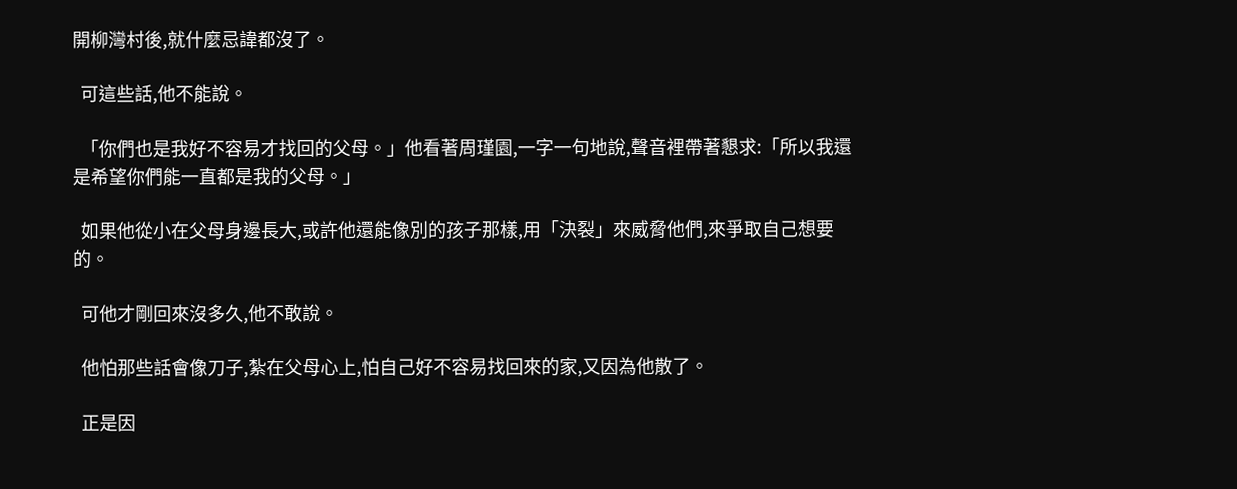開柳灣村後,就什麼忌諱都沒了。

  可這些話,他不能說。

  「你們也是我好不容易才找回的父母。」他看著周瑾園,一字一句地說,聲音裡帶著懇求:「所以我還是希望你們能一直都是我的父母。」

  如果他從小在父母身邊長大,或許他還能像別的孩子那樣,用「決裂」來威脅他們,來爭取自己想要的。

  可他才剛回來沒多久,他不敢說。

  他怕那些話會像刀子,紮在父母心上,怕自己好不容易找回來的家,又因為他散了。

  正是因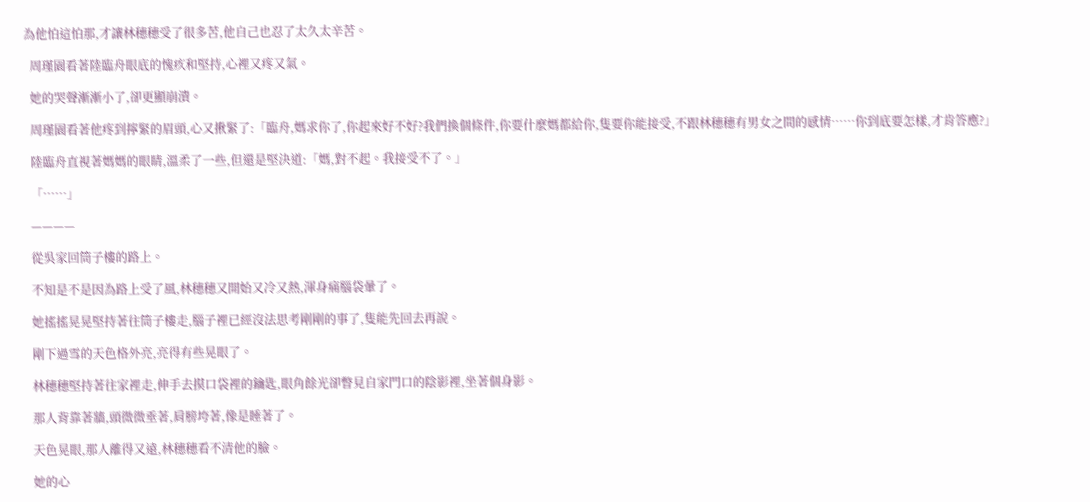為他怕這怕那,才讓林穗穗受了很多苦,他自己也忍了太久太辛苦。

  周瑾園看著陸臨舟眼底的愧疚和堅持,心裡又疼又氣。

  她的哭聲漸漸小了,卻更顯崩潰。

  周瑾園看著他疼到擰緊的眉頭,心又揪緊了:「臨舟,媽求你了,你起來好不好?我們換個條件,你要什麼媽都給你,隻要你能接受,不跟林穗穗有男女之間的感情……你到底要怎樣,才肯答應?」

  陸臨舟直視著媽媽的眼睛,溫柔了一些,但還是堅決道:「媽,對不起。我接受不了。」

  「……」

  ————

  從吳家回筒子樓的路上。

  不知是不是因為路上受了風,林穗穗又開始又冷又熱,渾身痛腦袋暈了。

  她搖搖晃晃堅持著往筒子樓走,腦子裡已經沒法思考剛剛的事了,隻能先回去再說。

  剛下過雪的天色格外亮,亮得有些晃眼了。

  林穗穗堅持著往家裡走,伸手去摸口袋裡的鑰匙,眼角餘光卻瞥見自家門口的陰影裡,坐著個身影。

  那人背靠著牆,頭微微垂著,肩膀垮著,像是睡著了。

  天色晃眼,那人離得又遠,林穗穗看不清他的臉。

  她的心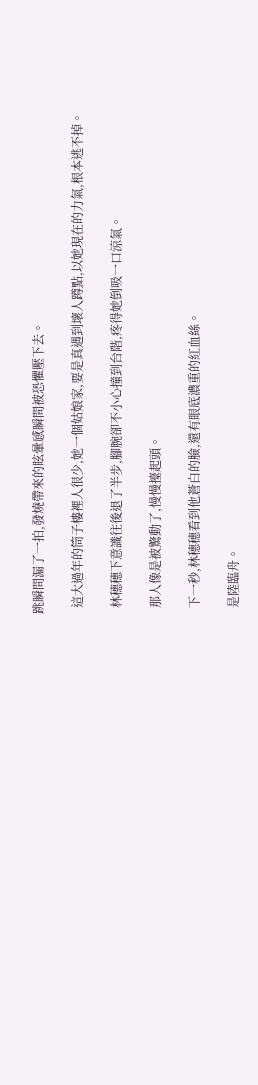跳瞬間漏了一拍,發燒帶來的眩暈感瞬間被恐懼壓下去。

  這大過年的筒子樓裡人很少,她一個姑娘家,要是真遇到壞人蹲點,以她現在的力氣,根本逃不掉。

  林穗穗下意識往後退了半步,腳腕卻不小心撞到台階,疼得她倒吸一口涼氣。

  那人像是被驚動了,慢慢擡起頭。

  下一秒,林穗穗看到他蒼白的臉,還有眼底濃重的紅血絲。

  是陸臨舟。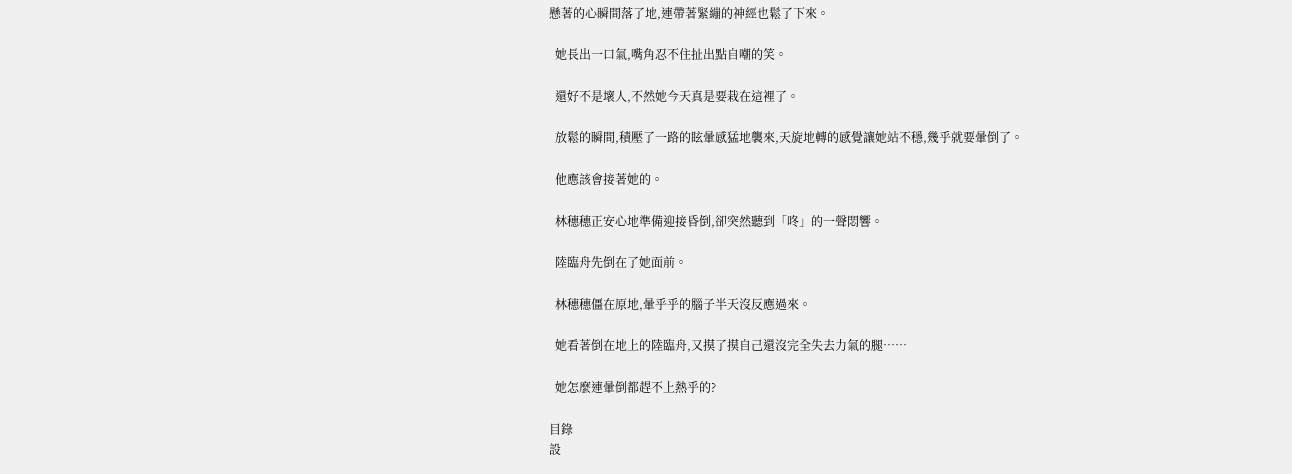懸著的心瞬間落了地,連帶著緊繃的神經也鬆了下來。

  她長出一口氣,嘴角忍不住扯出點自嘲的笑。

  還好不是壞人,不然她今天真是要栽在這裡了。

  放鬆的瞬間,積壓了一路的眩暈感猛地襲來,天旋地轉的感覺讓她站不穩,幾乎就要暈倒了。

  他應該會接著她的。

  林穗穗正安心地準備迎接昏倒,卻突然聽到「咚」的一聲悶響。

  陸臨舟先倒在了她面前。

  林穗穗僵在原地,暈乎乎的腦子半天沒反應過來。

  她看著倒在地上的陸臨舟,又摸了摸自己還沒完全失去力氣的腿……

  她怎麼連暈倒都趕不上熱乎的?

目錄
設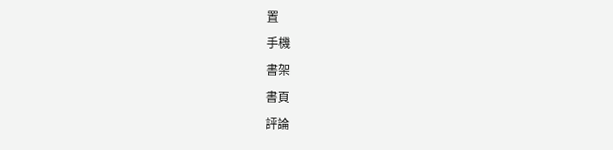置
手機
書架
書頁
評論